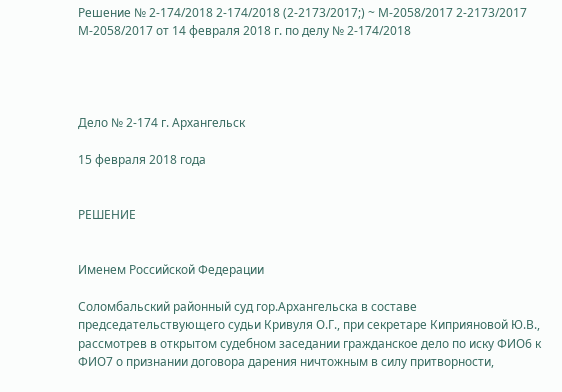Решение № 2-174/2018 2-174/2018 (2-2173/2017;) ~ М-2058/2017 2-2173/2017 М-2058/2017 от 14 февраля 2018 г. по делу № 2-174/2018




Дело № 2-174 г. Архангельск

15 февраля 2018 года


РЕШЕНИЕ


Именем Российской Федерации

Соломбальский районный суд гор.Архангельска в составе председательствующего судьи Кривуля О.Г., при секретаре Киприяновой Ю.В., рассмотрев в открытом судебном заседании гражданское дело по иску ФИО6 к ФИО7 о признании договора дарения ничтожным в силу притворности,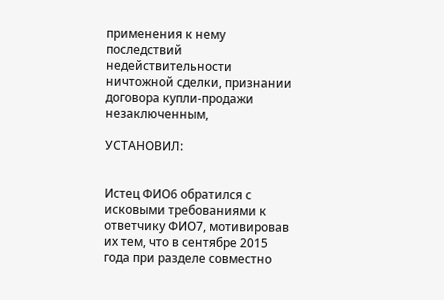применения к нему последствий недействительности ничтожной сделки, признании договора купли-продажи незаключенным,

УСТАНОВИЛ:


Истец ФИО6 обратился с исковыми требованиями к ответчику ФИО7, мотивировав их тем, что в сентябре 2015 года при разделе совместно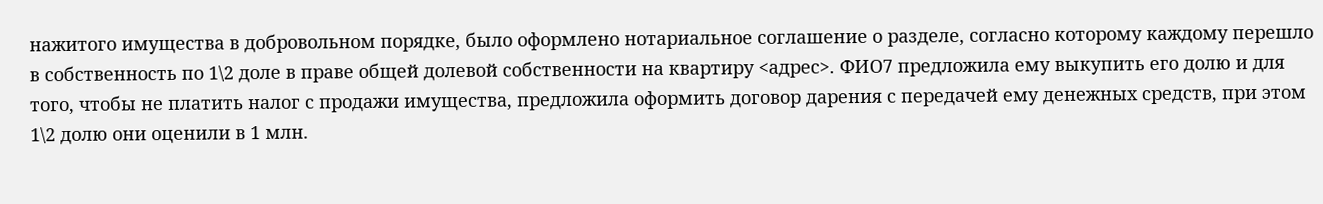нажитого имущества в добровольном порядке, было оформлено нотариальное соглашение о разделе, согласно которому каждому перешло в собственность по 1\2 доле в праве общей долевой собственности на квартиру <адрес>. ФИО7 предложила ему выкупить его долю и для того, чтобы не платить налог с продажи имущества, предложила оформить договор дарения с передачей ему денежных средств, при этом 1\2 долю они оценили в 1 млн.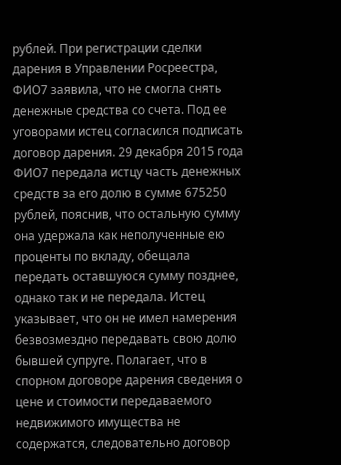рублей. При регистрации сделки дарения в Управлении Росреестра, ФИО7 заявила, что не смогла снять денежные средства со счета. Под ее уговорами истец согласился подписать договор дарения. 29 декабря 2015 года ФИО7 передала истцу часть денежных средств за его долю в сумме 675250 рублей, пояснив, что остальную сумму она удержала как неполученные ею проценты по вкладу, обещала передать оставшуюся сумму позднее, однако так и не передала. Истец указывает, что он не имел намерения безвозмездно передавать свою долю бывшей супруге. Полагает, что в спорном договоре дарения сведения о цене и стоимости передаваемого недвижимого имущества не содержатся, следовательно договор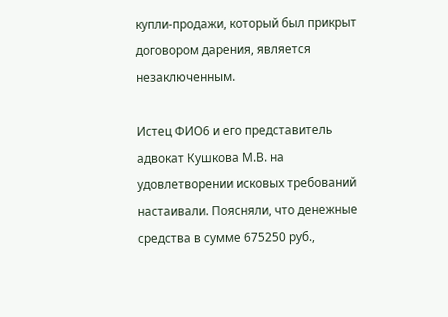купли-продажи, который был прикрыт договором дарения, является незаключенным.

Истец ФИО6 и его представитель адвокат Кушкова М.В. на удовлетворении исковых требований настаивали. Поясняли, что денежные средства в сумме 675250 руб.,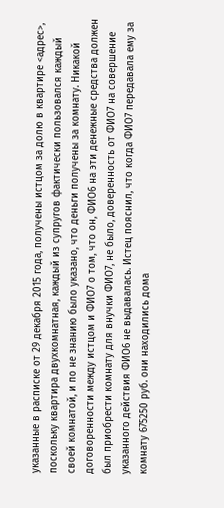указанные в расписке от 29 декабря 2015 года, получены истцом за долю в квартире <адрес>, поскольку квартира двухкомнатная, каждый из супругов фактически пользовался каждый своей комнатой, и по не знанию было указано, что деньги получены за комнату. Никакой договоренности между истцом и ФИО7 о том, что он, ФИО6 на эти денежные средства должен был приобрести комнату для внучки ФИО7, не было, доверенность от ФИО7 на совершение указанного действия ФИО6 не выдавалась. Истец пояснил, что когда ФИО7 передавала ему за комнату 675250 руб. они находились дома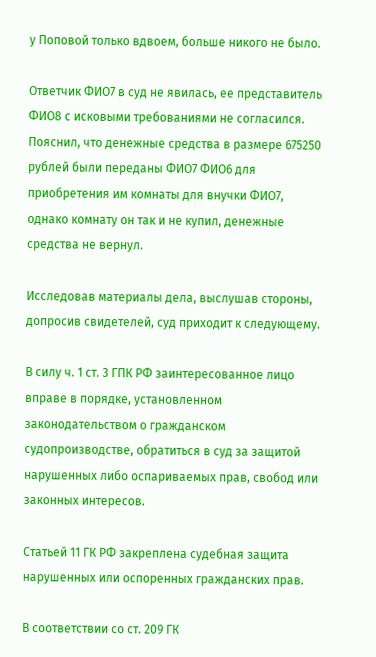у Поповой только вдвоем, больше никого не было.

Ответчик ФИО7 в суд не явилась, ее представитель ФИО8 с исковыми требованиями не согласился. Пояснил, что денежные средства в размере 675250 рублей были переданы ФИО7 ФИО6 для приобретения им комнаты для внучки ФИО7, однако комнату он так и не купил, денежные средства не вернул.

Исследовав материалы дела, выслушав стороны, допросив свидетелей, суд приходит к следующему.

В силу ч. 1 ст. 3 ГПК РФ заинтересованное лицо вправе в порядке, установленном законодательством о гражданском судопроизводстве, обратиться в суд за защитой нарушенных либо оспариваемых прав, свобод или законных интересов.

Статьей 11 ГК РФ закреплена судебная защита нарушенных или оспоренных гражданских прав.

В соответствии со ст. 209 ГК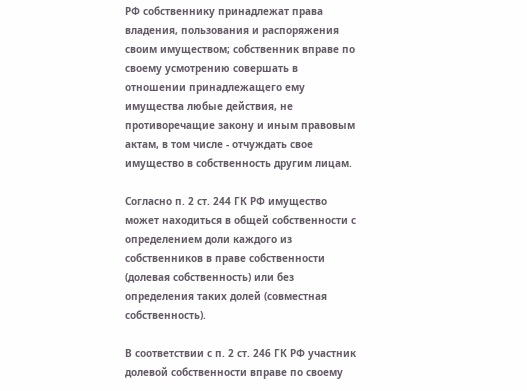РФ собственнику принадлежат права владения, пользования и распоряжения своим имуществом; собственник вправе по своему усмотрению совершать в отношении принадлежащего ему имущества любые действия, не противоречащие закону и иным правовым актам, в том числе - отчуждать свое имущество в собственность другим лицам.

Согласно п. 2 ст. 244 ГК РФ имущество может находиться в общей собственности с определением доли каждого из собственников в праве собственности (долевая собственность) или без определения таких долей (совместная собственность).

В соответствии с п. 2 ст. 246 ГК РФ участник долевой собственности вправе по своему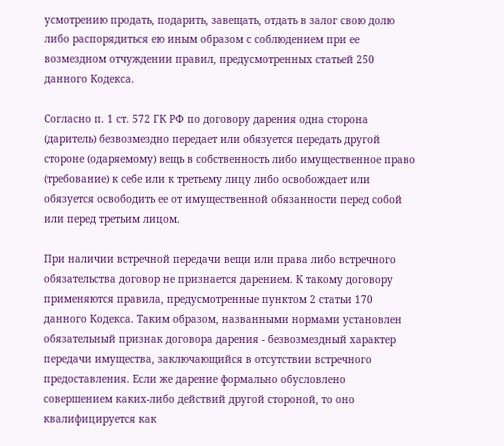усмотрению продать, подарить, завещать, отдать в залог свою долю либо распорядиться ею иным образом с соблюдением при ее возмездном отчуждении правил, предусмотренных статьей 250 данного Кодекса.

Согласно п. 1 ст. 572 ГК РФ по договору дарения одна сторона (даритель) безвозмездно передает или обязуется передать другой стороне (одаряемому) вещь в собственность либо имущественное право (требование) к себе или к третьему лицу либо освобождает или обязуется освободить ее от имущественной обязанности перед собой или перед третьим лицом.

При наличии встречной передачи вещи или права либо встречного обязательства договор не признается дарением. К такому договору применяются правила, предусмотренные пунктом 2 статьи 170 данного Кодекса. Таким образом, названными нормами установлен обязательный признак договора дарения - безвозмездный характер передачи имущества, заключающийся в отсутствии встречного предоставления. Если же дарение формально обусловлено совершением каких-либо действий другой стороной, то оно квалифицируется как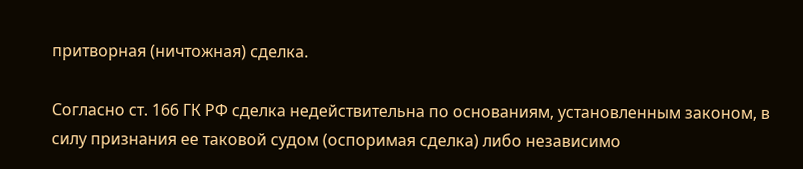притворная (ничтожная) сделка.

Согласно ст. 166 ГК РФ сделка недействительна по основаниям, установленным законом, в силу признания ее таковой судом (оспоримая сделка) либо независимо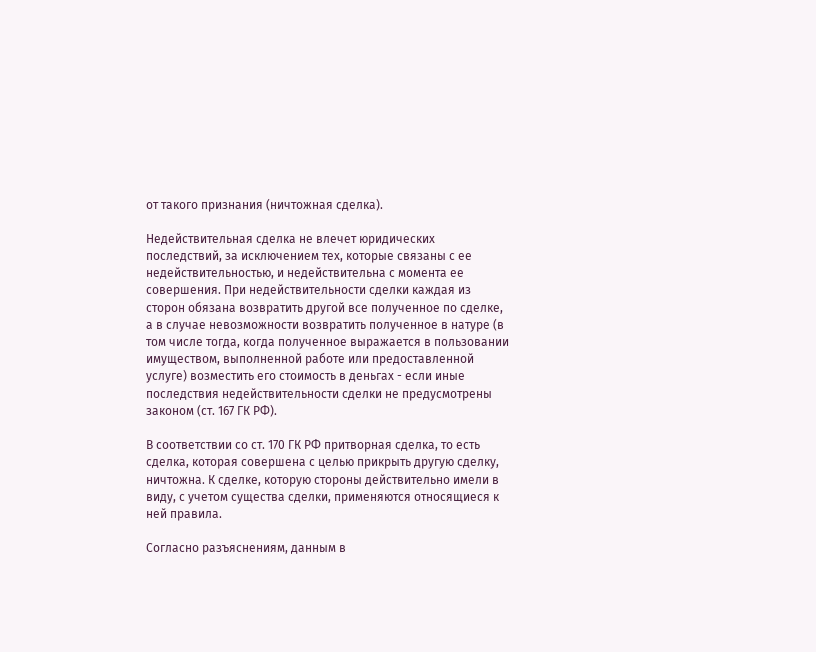от такого признания (ничтожная сделка).

Недействительная сделка не влечет юридических последствий, за исключением тех, которые связаны с ее недействительностью, и недействительна с момента ее совершения. При недействительности сделки каждая из сторон обязана возвратить другой все полученное по сделке, а в случае невозможности возвратить полученное в натуре (в том числе тогда, когда полученное выражается в пользовании имуществом, выполненной работе или предоставленной услуге) возместить его стоимость в деньгах - если иные последствия недействительности сделки не предусмотрены законом (ст. 167 ГК РФ).

В соответствии со ст. 170 ГК РФ притворная сделка, то есть сделка, которая совершена с целью прикрыть другую сделку, ничтожна. К сделке, которую стороны действительно имели в виду, с учетом существа сделки, применяются относящиеся к ней правила.

Согласно разъяснениям, данным в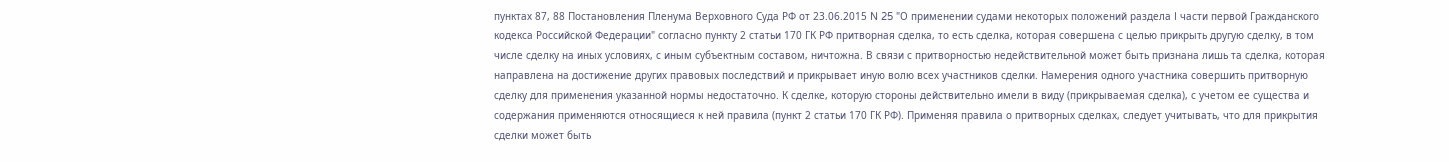пунктах 87, 88 Постановления Пленума Верховного Суда РФ от 23.06.2015 N 25 "О применении судами некоторых положений раздела I части первой Гражданского кодекса Российской Федерации" согласно пункту 2 статьи 170 ГК РФ притворная сделка, то есть сделка, которая совершена с целью прикрыть другую сделку, в том числе сделку на иных условиях, с иным субъектным составом, ничтожна. В связи с притворностью недействительной может быть признана лишь та сделка, которая направлена на достижение других правовых последствий и прикрывает иную волю всех участников сделки. Намерения одного участника совершить притворную сделку для применения указанной нормы недостаточно. К сделке, которую стороны действительно имели в виду (прикрываемая сделка), с учетом ее существа и содержания применяются относящиеся к ней правила (пункт 2 статьи 170 ГК РФ). Применяя правила о притворных сделках, следует учитывать, что для прикрытия сделки может быть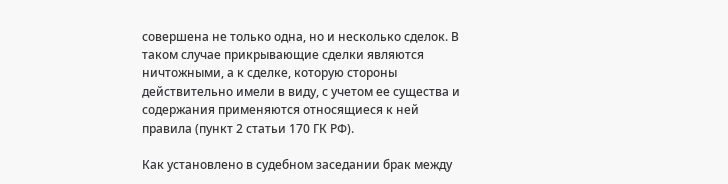совершена не только одна, но и несколько сделок. В таком случае прикрывающие сделки являются ничтожными, а к сделке, которую стороны действительно имели в виду, с учетом ее существа и содержания применяются относящиеся к ней правила (пункт 2 статьи 170 ГК РФ).

Как установлено в судебном заседании брак между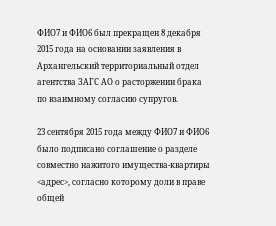ФИО7 и ФИО6 был прекращен 8 декабря 2015 года на основании заявления в Архангельский территориальный отдел агентства ЗАГС АО о расторжении брака по взаимному согласию супругов.

23 сентября 2015 года между ФИО7 и ФИО6 было подписано соглашение о разделе совместно нажитого имущества-квартиры <адрес>, согласно которому доли в праве общей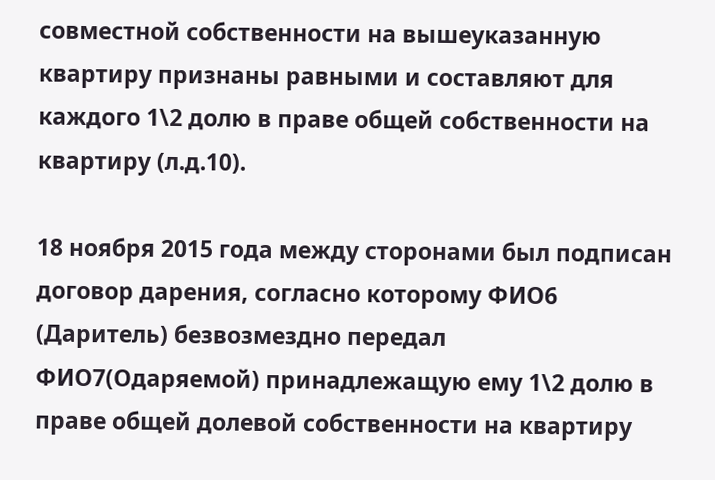совместной собственности на вышеуказанную квартиру признаны равными и составляют для каждого 1\2 долю в праве общей собственности на квартиру (л.д.10).

18 ноября 2015 года между сторонами был подписан договор дарения, согласно которому ФИО6 (Даритель) безвозмездно передал ФИО7(Одаряемой) принадлежащую ему 1\2 долю в праве общей долевой собственности на квартиру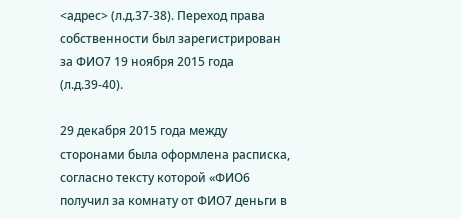<адрес> (л.д.37-38). Переход права собственности был зарегистрирован за ФИО7 19 ноября 2015 года (л.д.39-40).

29 декабря 2015 года между сторонами была оформлена расписка, согласно тексту которой «ФИО6 получил за комнату от ФИО7 деньги в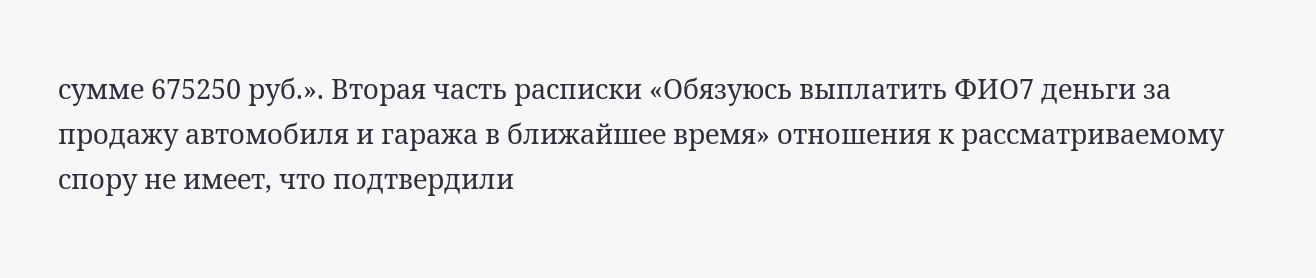сумме 675250 руб.». Вторая часть расписки «Обязуюсь выплатить ФИО7 деньги за продажу автомобиля и гаража в ближайшее время» отношения к рассматриваемому спору не имеет, что подтвердили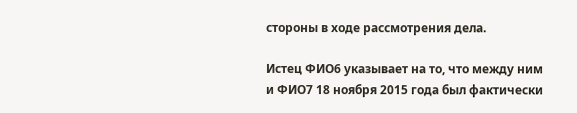стороны в ходе рассмотрения дела.

Истец ФИО6 указывает на то, что между ним и ФИО7 18 ноября 2015 года был фактически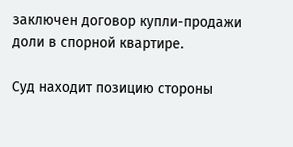заключен договор купли-продажи доли в спорной квартире.

Суд находит позицию стороны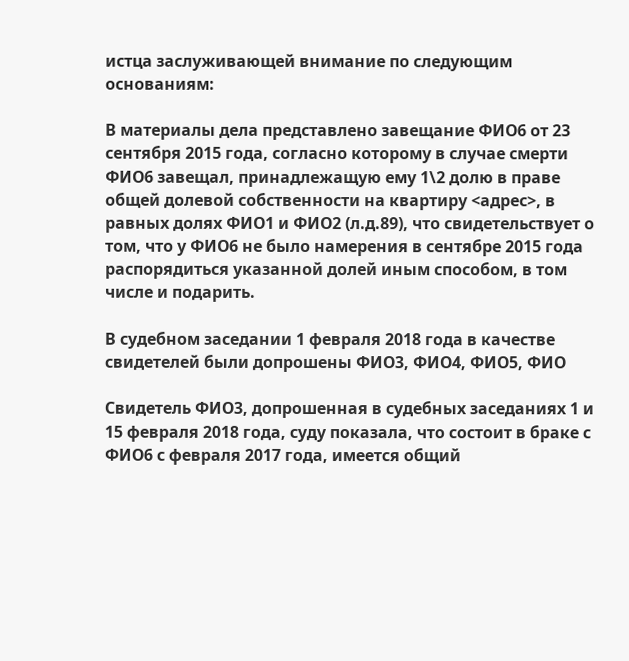истца заслуживающей внимание по следующим основаниям:

В материалы дела представлено завещание ФИО6 от 23 сентября 2015 года, согласно которому в случае смерти ФИО6 завещал, принадлежащую ему 1\2 долю в праве общей долевой собственности на квартиру <адрес>, в равных долях ФИО1 и ФИО2 (л.д.89), что свидетельствует о том, что у ФИО6 не было намерения в сентябре 2015 года распорядиться указанной долей иным способом, в том числе и подарить.

В судебном заседании 1 февраля 2018 года в качестве свидетелей были допрошены ФИО3, ФИО4, ФИО5, ФИО

Свидетель ФИО3, допрошенная в судебных заседаниях 1 и 15 февраля 2018 года, суду показала, что состоит в браке с ФИО6 с февраля 2017 года, имеется общий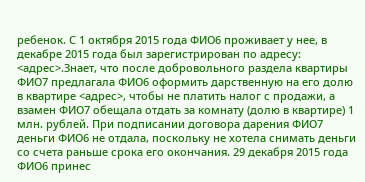ребенок. С 1 октября 2015 года ФИО6 проживает у нее, в декабре 2015 года был зарегистрирован по адресу: <адрес>.Знает, что после добровольного раздела квартиры ФИО7 предлагала ФИО6 оформить дарственную на его долю в квартире <адрес>, чтобы не платить налог с продажи, а взамен ФИО7 обещала отдать за комнату (долю в квартире) 1 млн. рублей. При подписании договора дарения ФИО7 деньги ФИО6 не отдала, поскольку не хотела снимать деньги со счета раньше срока его окончания. 29 декабря 2015 года ФИО6 принес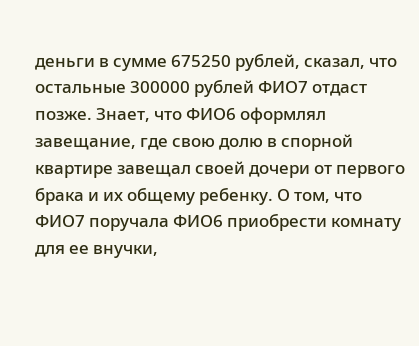деньги в сумме 675250 рублей, сказал, что остальные 300000 рублей ФИО7 отдаст позже. Знает, что ФИО6 оформлял завещание, где свою долю в спорной квартире завещал своей дочери от первого брака и их общему ребенку. О том, что ФИО7 поручала ФИО6 приобрести комнату для ее внучки,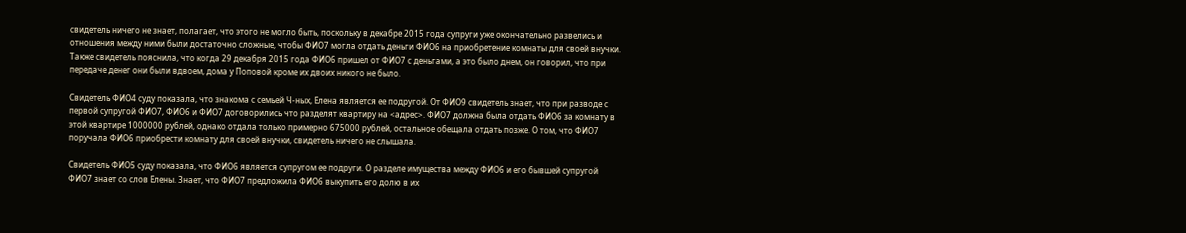свидетель ничего не знает, полагает, что этого не могло быть, поскольку в декабре 2015 года супруги уже окончательно развелись и отношения между ними были достаточно сложные, чтобы ФИО7 могла отдать деньги ФИО6 на приобретение комнаты для своей внучки. Также свидетель пояснила, что когда 29 декабря 2015 года ФИО6 пришел от ФИО7 с деньгами, а это было днем, он говорил, что при передаче денег они были вдвоем, дома у Поповой кроме их двоих никого не было.

Свидетель ФИО4 суду показала, что знакома с семьей Ч-ных, Елена является ее подругой. От ФИО9 свидетель знает, что при разводе с первой супругой ФИО7, ФИО6 и ФИО7 договорились что разделят квартиру на <адрес>. ФИО7 должна была отдать ФИО6 за комнату в этой квартире 1000000 рублей, однако отдала только примерно 675000 рублей, остальное обещала отдать позже. О том, что ФИО7 поручала ФИО6 приобрести комнату для своей внучки, свидетель ничего не слышала.

Свидетель ФИО5 суду показала, что ФИО6 является супругом ее подруги. О разделе имущества между ФИО6 и его бывшей супругой ФИО7 знает со слов Елены. Знает, что ФИО7 предложила ФИО6 выкупить его долю в их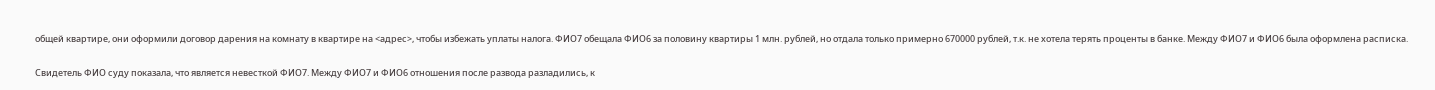общей квартире, они оформили договор дарения на комнату в квартире на <адрес>, чтобы избежать уплаты налога. ФИО7 обещала ФИО6 за половину квартиры 1 млн. рублей, но отдала только примерно 670000 рублей, т.к. не хотела терять проценты в банке. Между ФИО7 и ФИО6 была оформлена расписка.

Свидетель ФИО суду показала, что является невесткой ФИО7. Между ФИО7 и ФИО6 отношения после развода разладились, к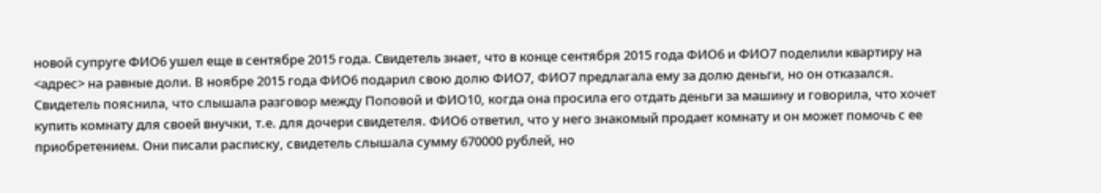новой супруге ФИО6 ушел еще в сентябре 2015 года. Свидетель знает, что в конце сентября 2015 года ФИО6 и ФИО7 поделили квартиру на <адрес> на равные доли. В ноябре 2015 года ФИО6 подарил свою долю ФИО7, ФИО7 предлагала ему за долю деньги, но он отказался. Свидетель пояснила, что слышала разговор между Поповой и ФИО10, когда она просила его отдать деньги за машину и говорила, что хочет купить комнату для своей внучки, т.е. для дочери свидетеля. ФИО6 ответил, что у него знакомый продает комнату и он может помочь с ее приобретением. Они писали расписку, свидетель слышала сумму 670000 рублей, но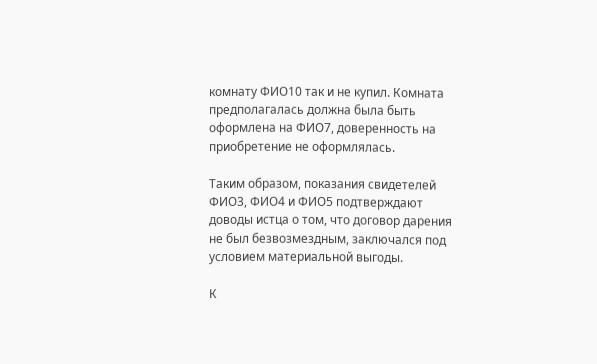комнату ФИО10 так и не купил. Комната предполагалась должна была быть оформлена на ФИО7, доверенность на приобретение не оформлялась.

Таким образом, показания свидетелей ФИО3, ФИО4 и ФИО5 подтверждают доводы истца о том, что договор дарения не был безвозмездным, заключался под условием материальной выгоды.

К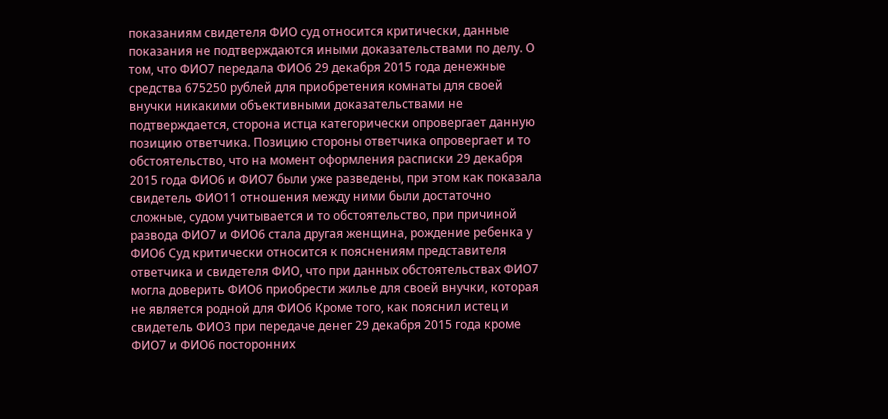показаниям свидетеля ФИО суд относится критически, данные показания не подтверждаются иными доказательствами по делу. О том, что ФИО7 передала ФИО6 29 декабря 2015 года денежные средства 675250 рублей для приобретения комнаты для своей внучки никакими объективными доказательствами не подтверждается, сторона истца категорически опровергает данную позицию ответчика. Позицию стороны ответчика опровергает и то обстоятельство, что на момент оформления расписки 29 декабря 2015 года ФИО6 и ФИО7 были уже разведены, при этом как показала свидетель ФИО11 отношения между ними были достаточно сложные, судом учитывается и то обстоятельство, при причиной развода ФИО7 и ФИО6 стала другая женщина, рождение ребенка у ФИО6 Суд критически относится к пояснениям представителя ответчика и свидетеля ФИО, что при данных обстоятельствах ФИО7 могла доверить ФИО6 приобрести жилье для своей внучки, которая не является родной для ФИО6 Кроме того, как пояснил истец и свидетель ФИО3 при передаче денег 29 декабря 2015 года кроме ФИО7 и ФИО6 посторонних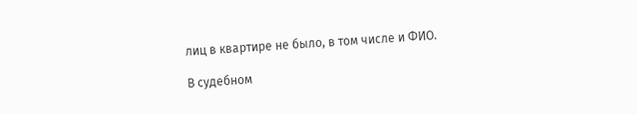лиц в квартире не было, в том числе и ФИО.

В судебном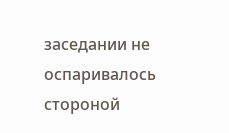заседании не оспаривалось стороной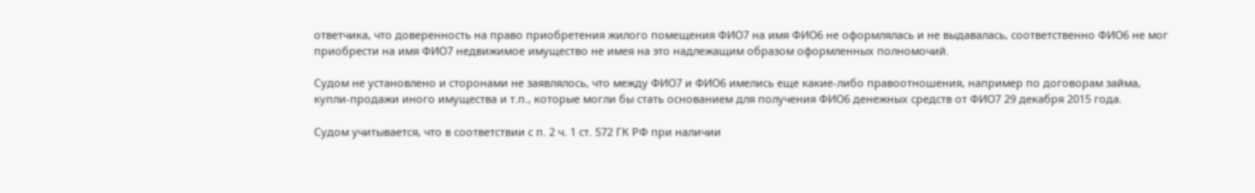ответчика, что доверенность на право приобретения жилого помещения ФИО7 на имя ФИО6 не оформлялась и не выдавалась, соответственно ФИО6 не мог приобрести на имя ФИО7 недвижимое имущество не имея на это надлежащим образом оформленных полномочий.

Судом не установлено и сторонами не заявлялось, что между ФИО7 и ФИО6 имелись еще какие-либо правоотношения, например по договорам займа, купли-продажи иного имущества и т.п., которые могли бы стать основанием для получения ФИО6 денежных средств от ФИО7 29 декабря 2015 года.

Судом учитывается, что в соответствии с п. 2 ч. 1 ст. 572 ГК РФ при наличии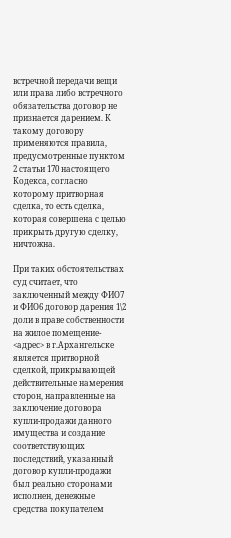встречной передачи вещи или права либо встречного обязательства договор не признается дарением. К такому договору применяются правила, предусмотренные пунктом 2 статьи 170 настоящего Кодекса, согласно которому притворная сделка, то есть сделка, которая совершена с целью прикрыть другую сделку, ничтожна.

При таких обстоятельствах суд считает, что заключенный между ФИО7 и ФИО6 договор дарения 1\2 доли в праве собственности на жилое помещение- <адрес> в г.Архангельске является притворной сделкой, прикрывающей действительные намерения сторон, направленные на заключение договора купли-продажи данного имущества и создание соответствующих последствий, указанный договор купли-продажи был реально сторонами исполнен, денежные средства покупателем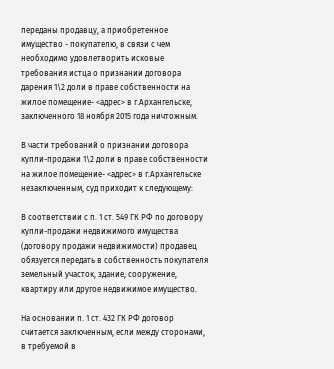переданы продавцу, а приобретенное имущество - покупателю, в связи с чем необходимо удовлетворить исковые требования истца о признании договора дарения 1\2 доли в праве собственности на жилое помещение- <адрес> в г.Архангельске, заключенного 18 ноября 2015 года ничтожным.

В части требований о признании договора купли-продажи 1\2 доли в праве собственности на жилое помещение- <адрес> в г.Архангельске незаключенным, суд приходит к следующему:

В соответствии с п. 1 ст. 549 ГК РФ по договору купли-продажи недвижимого имущества (договору продажи недвижимости) продавец обязуется передать в собственность покупателя земельный участок, здание, сооружение, квартиру или другое недвижимое имущество.

На основании п. 1 ст. 432 ГК РФ договор считается заключенным, если между сторонами, в требуемой в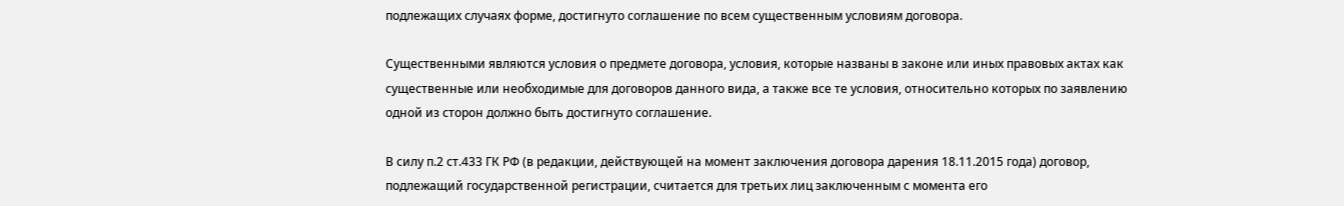подлежащих случаях форме, достигнуто соглашение по всем существенным условиям договора.

Существенными являются условия о предмете договора, условия, которые названы в законе или иных правовых актах как существенные или необходимые для договоров данного вида, а также все те условия, относительно которых по заявлению одной из сторон должно быть достигнуто соглашение.

В силу п.2 ст.433 ГК РФ (в редакции, действующей на момент заключения договора дарения 18.11.2015 года) договор, подлежащий государственной регистрации, считается для третьих лиц заключенным с момента его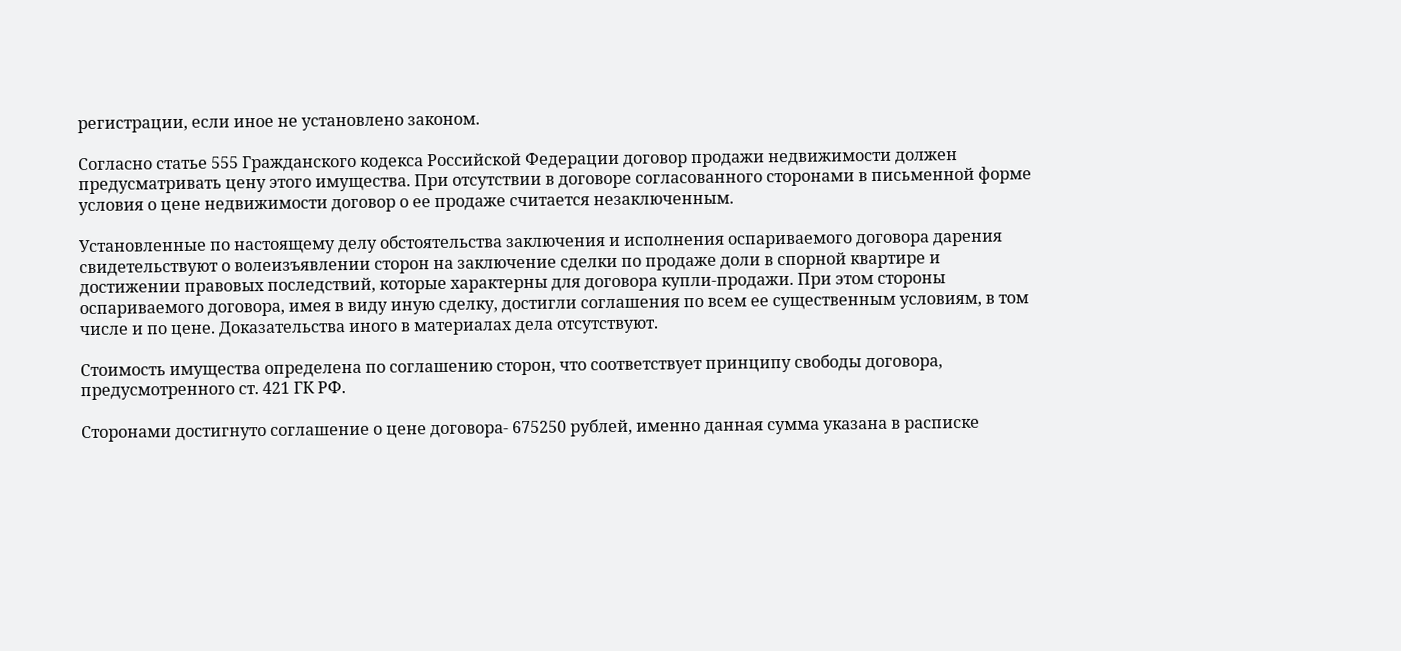регистрации, если иное не установлено законом.

Согласно статье 555 Гражданского кодекса Российской Федерации договор продажи недвижимости должен предусматривать цену этого имущества. При отсутствии в договоре согласованного сторонами в письменной форме условия о цене недвижимости договор о ее продаже считается незаключенным.

Установленные по настоящему делу обстоятельства заключения и исполнения оспариваемого договора дарения свидетельствуют о волеизъявлении сторон на заключение сделки по продаже доли в спорной квартире и достижении правовых последствий, которые характерны для договора купли-продажи. При этом стороны оспариваемого договора, имея в виду иную сделку, достигли соглашения по всем ее существенным условиям, в том числе и по цене. Доказательства иного в материалах дела отсутствуют.

Стоимость имущества определена по соглашению сторон, что соответствует принципу свободы договора, предусмотренного ст. 421 ГК РФ.

Сторонами достигнуто соглашение о цене договора- 675250 рублей, именно данная сумма указана в расписке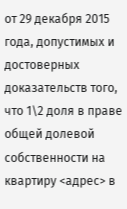от 29 декабря 2015 года, допустимых и достоверных доказательств того, что 1\2 доля в праве общей долевой собственности на квартиру <адрес> в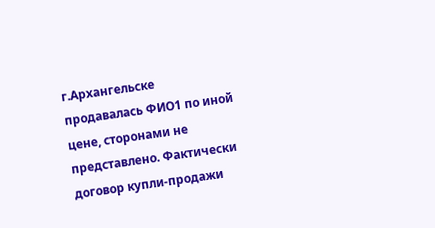г.Архангельске продавалась ФИО1 по иной цене, сторонами не представлено. Фактически договор купли-продажи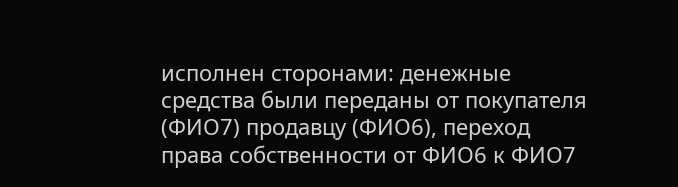исполнен сторонами: денежные средства были переданы от покупателя (ФИО7) продавцу (ФИО6), переход права собственности от ФИО6 к ФИО7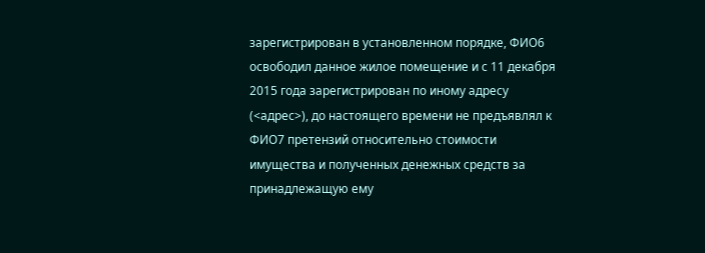зарегистрирован в установленном порядке, ФИО6 освободил данное жилое помещение и с 11 декабря 2015 года зарегистрирован по иному адресу (<адрес>), до настоящего времени не предъявлял к ФИО7 претензий относительно стоимости имущества и полученных денежных средств за принадлежащую ему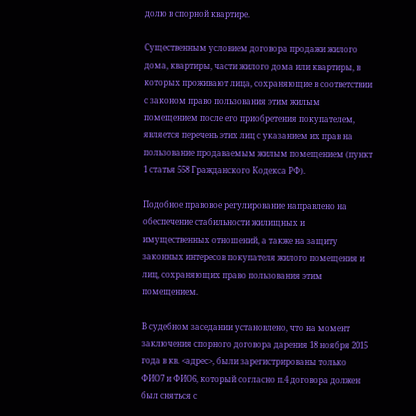долю в спорной квартире.

Существенным условием договора продажи жилого дома, квартиры, части жилого дома или квартиры, в которых проживают лица, сохраняющие в соответствии с законом право пользования этим жилым помещением после его приобретения покупателем, является перечень этих лиц с указанием их прав на пользование продаваемым жилым помещением (пункт 1 статья 558 Гражданского Кодекса РФ).

Подобное правовое регулирование направлено на обеспечение стабильности жилищных и имущественных отношений, а также на защиту законных интересов покупателя жилого помещения и лиц, сохраняющих право пользования этим помещением.

В судебном заседании установлено, что на момент заключения спорного договора дарения 18 ноября 2015 года в кв. <адрес>, были зарегистрированы только ФИО7 и ФИО6, который согласно п.4 договора должен был сняться с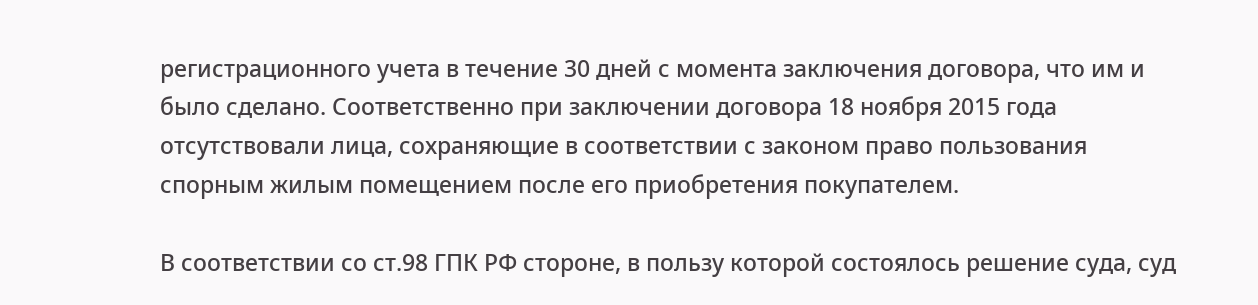регистрационного учета в течение 30 дней с момента заключения договора, что им и было сделано. Соответственно при заключении договора 18 ноября 2015 года отсутствовали лица, сохраняющие в соответствии с законом право пользования спорным жилым помещением после его приобретения покупателем.

В соответствии со ст.98 ГПК РФ стороне, в пользу которой состоялось решение суда, суд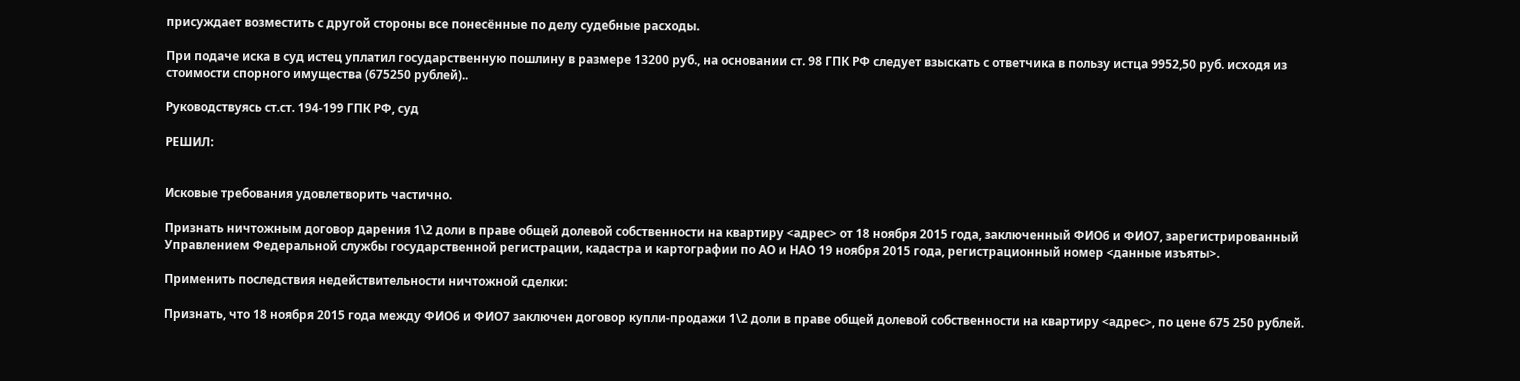присуждает возместить с другой стороны все понесённые по делу судебные расходы.

При подаче иска в суд истец уплатил государственную пошлину в размере 13200 руб., на основании ст. 98 ГПК РФ следует взыскать с ответчика в пользу истца 9952,50 руб. исходя из стоимости спорного имущества (675250 рублей)..

Руководствуясь ст.ст. 194-199 ГПК РФ, суд

РЕШИЛ:


Исковые требования удовлетворить частично.

Признать ничтожным договор дарения 1\2 доли в праве общей долевой собственности на квартиру <адрес> от 18 ноября 2015 года, заключенный ФИО6 и ФИО7, зарегистрированный Управлением Федеральной службы государственной регистрации, кадастра и картографии по АО и НАО 19 ноября 2015 года, регистрационный номер <данные изъяты>.

Применить последствия недействительности ничтожной сделки:

Признать, что 18 ноября 2015 года между ФИО6 и ФИО7 заключен договор купли-продажи 1\2 доли в праве общей долевой собственности на квартиру <адрес>, по цене 675 250 рублей.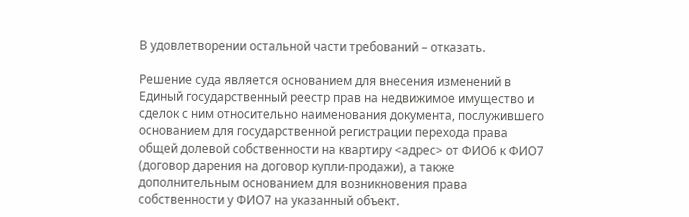В удовлетворении остальной части требований – отказать.

Решение суда является основанием для внесения изменений в Единый государственный реестр прав на недвижимое имущество и сделок с ним относительно наименования документа, послужившего основанием для государственной регистрации перехода права общей долевой собственности на квартиру <адрес> от ФИО6 к ФИО7 (договор дарения на договор купли-продажи), а также дополнительным основанием для возникновения права собственности у ФИО7 на указанный объект.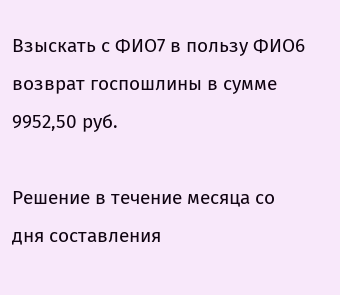Взыскать с ФИО7 в пользу ФИО6 возврат госпошлины в сумме 9952,50 руб.

Решение в течение месяца со дня составления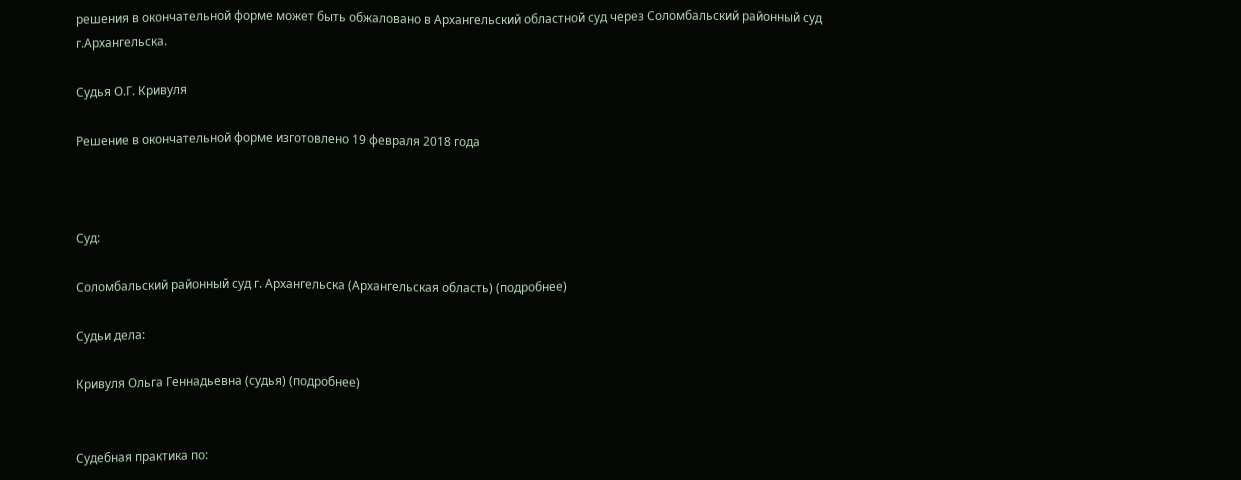решения в окончательной форме может быть обжаловано в Архангельский областной суд через Соломбальский районный суд г.Архангельска.

Судья О.Г. Кривуля

Решение в окончательной форме изготовлено 19 февраля 2018 года



Суд:

Соломбальский районный суд г. Архангельска (Архангельская область) (подробнее)

Судьи дела:

Кривуля Ольга Геннадьевна (судья) (подробнее)


Судебная практика по: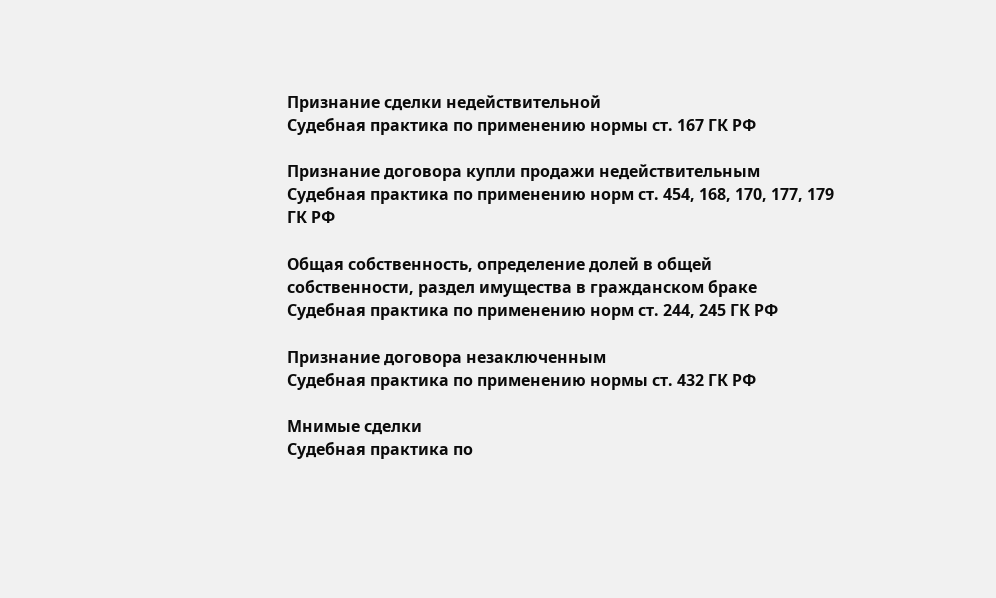Признание сделки недействительной
Судебная практика по применению нормы ст. 167 ГК РФ

Признание договора купли продажи недействительным
Судебная практика по применению норм ст. 454, 168, 170, 177, 179 ГК РФ

Общая собственность, определение долей в общей собственности, раздел имущества в гражданском браке
Судебная практика по применению норм ст. 244, 245 ГК РФ

Признание договора незаключенным
Судебная практика по применению нормы ст. 432 ГК РФ

Мнимые сделки
Судебная практика по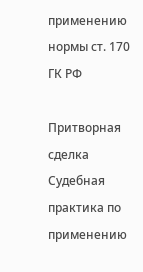применению нормы ст. 170 ГК РФ

Притворная сделка
Судебная практика по применению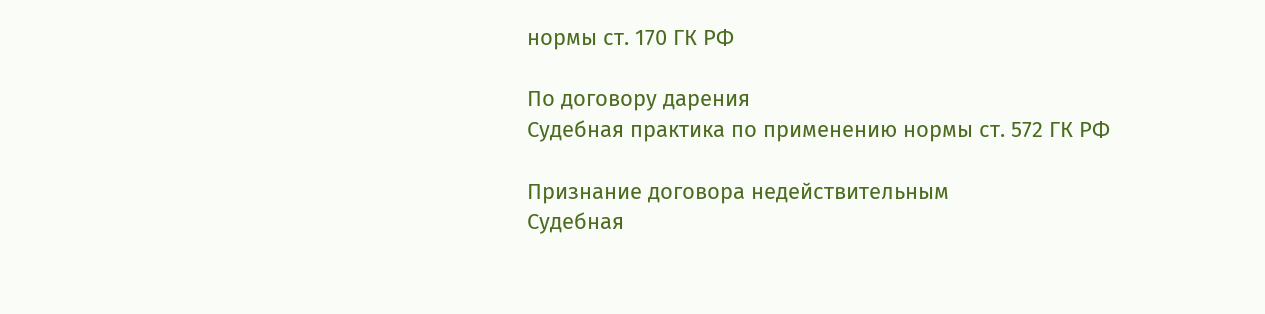нормы ст. 170 ГК РФ

По договору дарения
Судебная практика по применению нормы ст. 572 ГК РФ

Признание договора недействительным
Судебная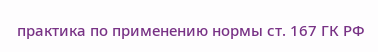практика по применению нормы ст. 167 ГК РФ